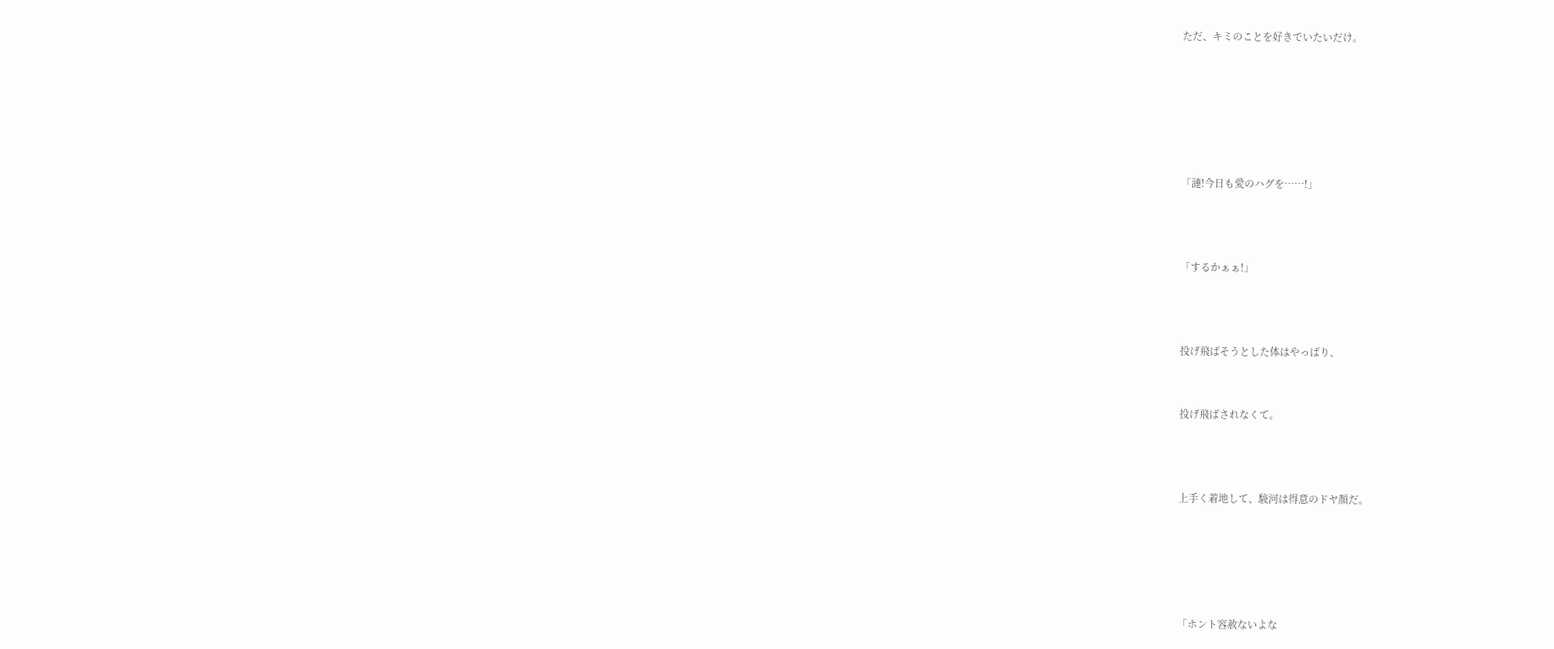ただ、キミのことを好きでいたいだけ。






「漣!今日も愛のハグを……!」



「するかぁぁ!」



投げ飛ばそうとした体はやっばり、


投げ飛ばされなくて。



上手く着地して、駿河は得意のドヤ顔だ。





「ホント容赦ないよな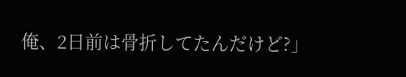俺、2日前は骨折してたんだけど?」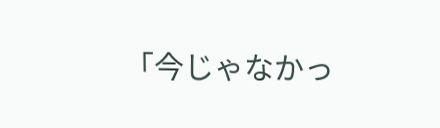「今じゃなかっ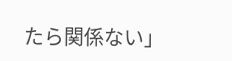たら関係ない」